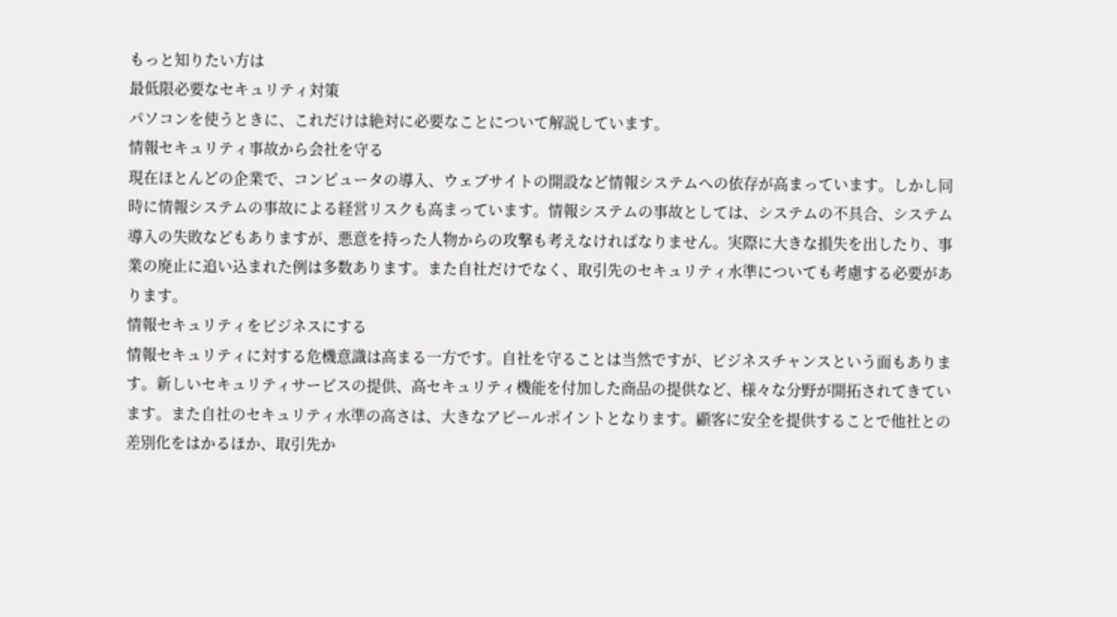もっと知りたい方は
最低限必要なセキュリティ対策
パソコンを使うときに、これだけは絶対に必要なことについて解説しています。
情報セキュリティ事故から会社を守る
現在ほとんどの企業で、コンピュータの導入、ウェブサイトの開設など情報システムへの依存が高まっています。しかし同時に情報システムの事故による経営リスクも高まっています。情報システムの事故としては、システムの不具合、システム導入の失敗などもありますが、悪意を持った人物からの攻撃も考えなければなりません。実際に大きな損失を出したり、事業の廃止に追い込まれた例は多数あります。また自社だけでなく、取引先のセキュリティ水準についても考慮する必要があります。
情報セキュリティをビジネスにする
情報セキュリティに対する危機意識は高まる一方です。自社を守ることは当然ですが、ビジネスチャンスという面もあります。新しいセキュリティサービスの提供、高セキュリティ機能を付加した商品の提供など、様々な分野が開拓されてきています。また自社のセキュリティ水準の高さは、大きなアピールポイントとなります。顧客に安全を提供することで他社との差別化をはかるほか、取引先か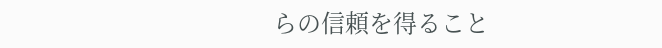らの信頼を得ること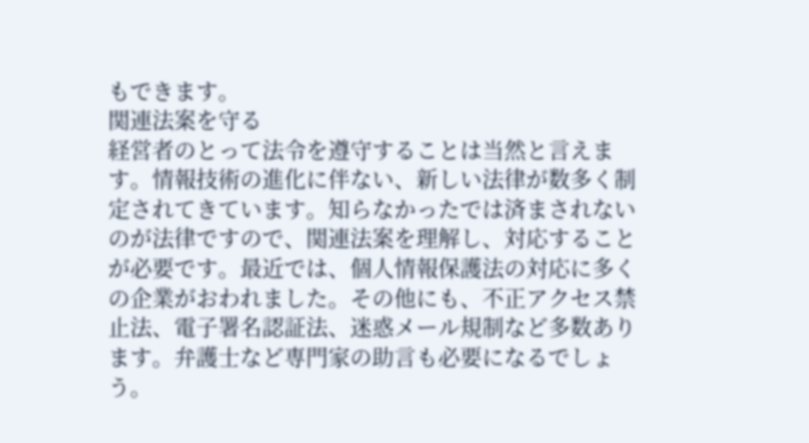もできます。
関連法案を守る
経営者のとって法令を遵守することは当然と言えます。情報技術の進化に伴ない、新しい法律が数多く制定されてきています。知らなかったでは済まされないのが法律ですので、関連法案を理解し、対応することが必要です。最近では、個人情報保護法の対応に多くの企業がおわれました。その他にも、不正アクセス禁止法、電子署名認証法、迷惑メール規制など多数あります。弁護士など専門家の助言も必要になるでしょう。